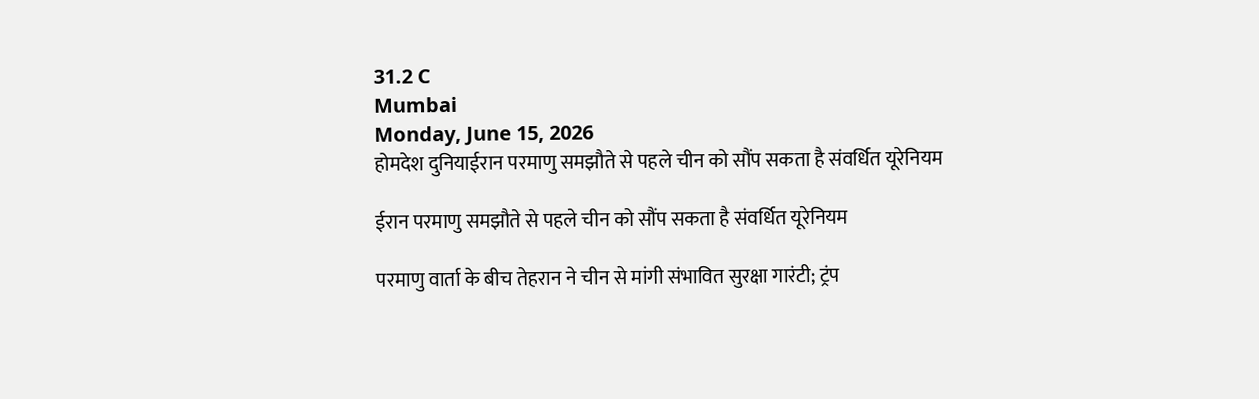31.2 C
Mumbai
Monday, June 15, 2026
होमदेश दुनियाईरान परमाणु समझौते से पहले चीन को सौंप सकता है संवर्धित यूरेनियम

ईरान परमाणु समझौते से पहले चीन को सौंप सकता है संवर्धित यूरेनियम

परमाणु वार्ता के बीच तेहरान ने चीन से मांगी संभावित सुरक्षा गारंटी; ट्रंप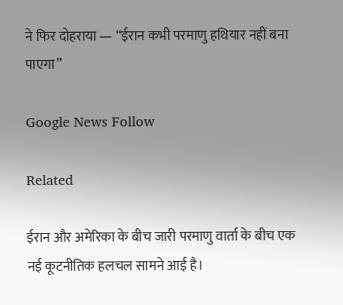ने फिर दोहराया — “ईरान कभी परमाणु हथियार नहीं बना पाएगा”

Google News Follow

Related

ईरान और अमेरिका के बीच जारी परमाणु वार्ता के बीच एक नई कूटनीतिक हलचल सामने आई है।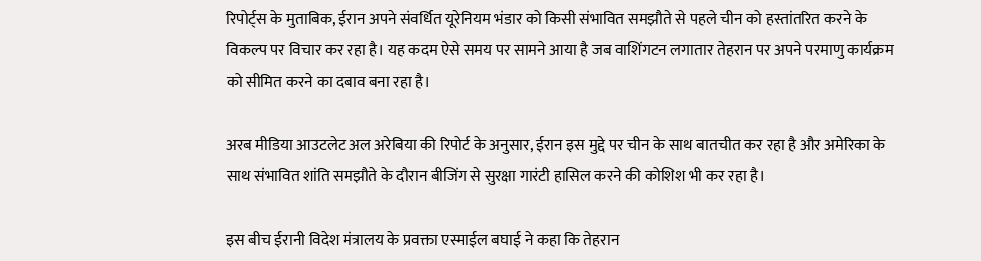रिपोर्ट्स के मुताबिक, ईरान अपने संवर्धित यूरेनियम भंडार को किसी संभावित समझौते से पहले चीन को हस्तांतरित करने के विकल्प पर विचार कर रहा है। यह कदम ऐसे समय पर सामने आया है जब वाशिंगटन लगातार तेहरान पर अपने परमाणु कार्यक्रम को सीमित करने का दबाव बना रहा है।

अरब मीडिया आउटलेट अल अरेबिया की रिपोर्ट के अनुसार, ईरान इस मुद्दे पर चीन के साथ बातचीत कर रहा है और अमेरिका के साथ संभावित शांति समझौते के दौरान बीजिंग से सुरक्षा गारंटी हासिल करने की कोशिश भी कर रहा है।

इस बीच ईरानी विदेश मंत्रालय के प्रवक्ता एस्माईल बघाई ने कहा कि तेहरान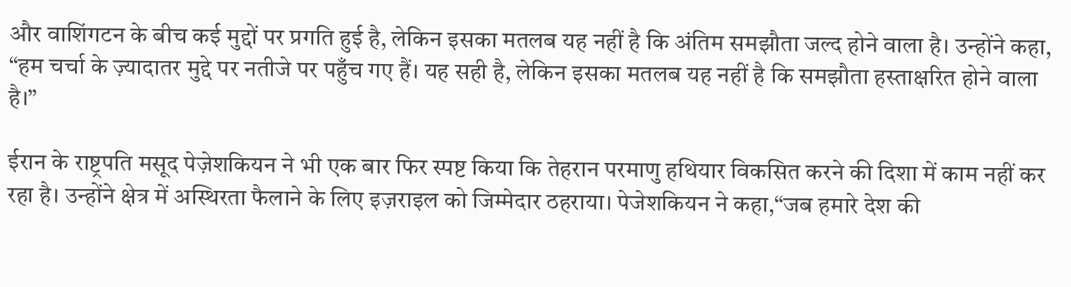और वाशिंगटन के बीच कई मुद्दों पर प्रगति हुई है, लेकिन इसका मतलब यह नहीं है कि अंतिम समझौता जल्द होने वाला है। उन्होंने कहा, “हम चर्चा के ज़्यादातर मुद्दे पर नतीजे पर पहुँच गए हैं। यह सही है, लेकिन इसका मतलब यह नहीं है कि समझौता हस्ताक्षरित होने वाला है।”

ईरान के राष्ट्रपति मसूद पेज़ेशकियन ने भी एक बार फिर स्पष्ट किया कि तेहरान परमाणु हथियार विकसित करने की दिशा में काम नहीं कर रहा है। उन्होंने क्षेत्र में अस्थिरता फैलाने के लिए इज़राइल को जिम्मेदार ठहराया। पेजेशकियन ने कहा,“जब हमारे देश की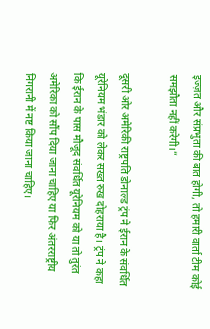इज्ज़त और संप्रभुता की बात होगी, तो हमारी वार्ता टीम कोई समझौता नहीं करेगी।”

दूसरी ओर अमेरिकी राष्ट्रपति डोनाल्ड ट्रंप ने ईरान के संवर्धित यूरेनियम भंडार को लेकर सख्त रुख दोहराया है। ट्रंप ने कहा कि ईरान के पास मौजूद संवर्धित यूरेनियम को या तो तुरंत अमेरिका को सौंप दिया जाना चाहिए या फिर अंतरराष्ट्रीय निगरानी में नष्ट किया जाना चाहिए।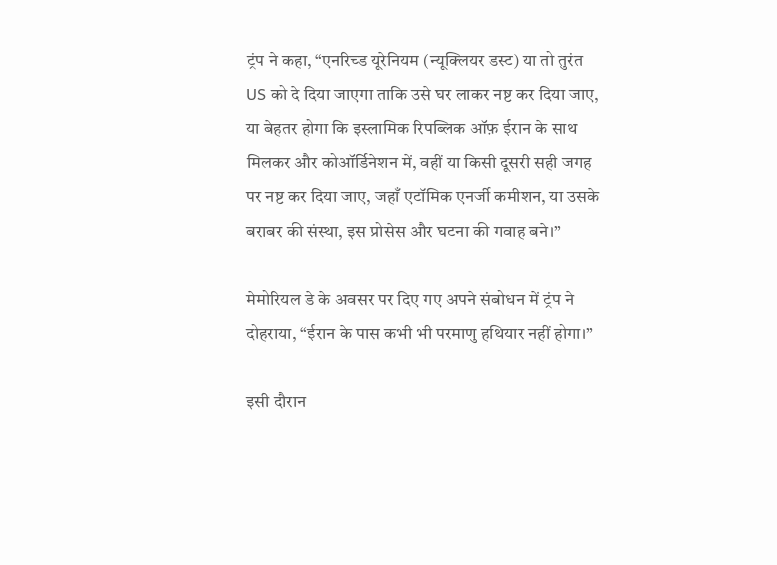ट्रंप ने कहा, “एनरिच्ड यूरेनियम (न्यूक्लियर डस्ट) या तो तुरंत US को दे दिया जाएगा ताकि उसे घर लाकर नष्ट कर दिया जाए, या बेहतर होगा कि इस्लामिक रिपब्लिक ऑफ़ ईरान के साथ मिलकर और कोऑर्डिनेशन में, वहीं या किसी दूसरी सही जगह पर नष्ट कर दिया जाए, जहाँ एटॉमिक एनर्जी कमीशन, या उसके बराबर की संस्था, इस प्रोसेस और घटना की गवाह बने।”

मेमोरियल डे के अवसर पर दिए गए अपने संबोधन में ट्रंप ने दोहराया, “ईरान के पास कभी भी परमाणु हथियार नहीं होगा।”

इसी दौरान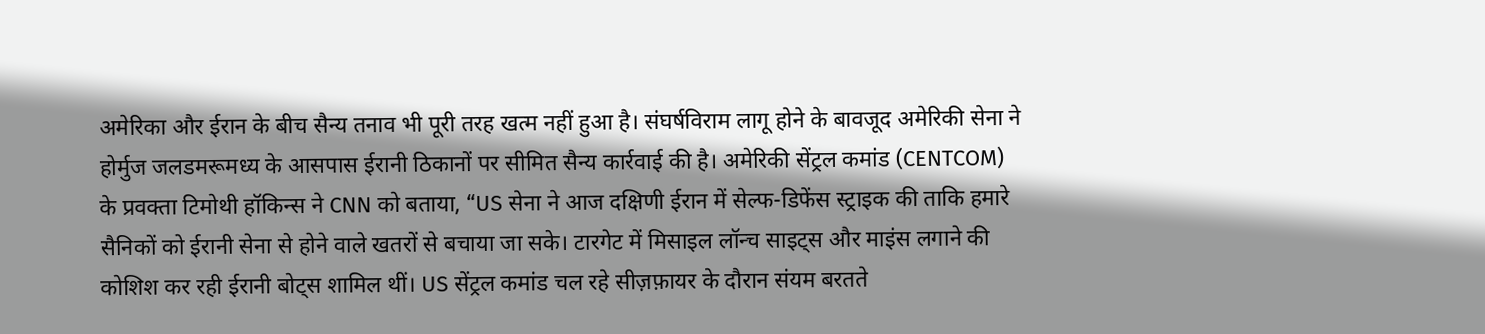अमेरिका और ईरान के बीच सैन्य तनाव भी पूरी तरह खत्म नहीं हुआ है। संघर्षविराम लागू होने के बावजूद अमेरिकी सेना ने होर्मुज जलडमरूमध्य के आसपास ईरानी ठिकानों पर सीमित सैन्य कार्रवाई की है। अमेरिकी सेंट्रल कमांड (CENTCOM) के प्रवक्ता टिमोथी हॉकिन्स ने CNN को बताया, “US सेना ने आज दक्षिणी ईरान में सेल्फ-डिफेंस स्ट्राइक की ताकि हमारे सैनिकों को ईरानी सेना से होने वाले खतरों से बचाया जा सके। टारगेट में मिसाइल लॉन्च साइट्स और माइंस लगाने की कोशिश कर रही ईरानी बोट्स शामिल थीं। US सेंट्रल कमांड चल रहे सीज़फ़ायर के दौरान संयम बरतते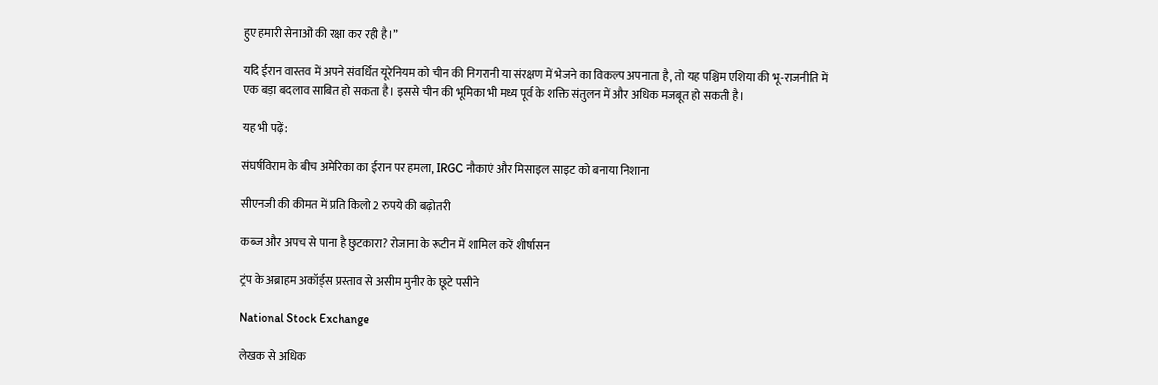हुए हमारी सेनाओं की रक्षा कर रही है।”

यदि ईरान वास्तव में अपने संवर्धित यूरेनियम को चीन की निगरानी या संरक्षण में भेजने का विकल्प अपनाता है, तो यह पश्चिम एशिया की भू-राजनीति में एक बड़ा बदलाव साबित हो सकता है। इससे चीन की भूमिका भी मध्य पूर्व के शक्ति संतुलन में और अधिक मजबूत हो सकती है।

यह भी पढ़ें:

संघर्षविराम के बीच अमेरिका का ईरान पर हमला, IRGC नौकाएं और मिसाइल साइट को बनाया निशाना

सीएनजी की कीमत में प्रति किलो 2 रुपये की बढ़ोतरी

कब्ज और अपच से पाना है छुटकारा? रोजाना के रूटीन में शामिल करें शीर्षासन

ट्रंप के अब्राहम अकॉर्ड्स प्रस्ताव से असीम मुनीर के छूटे पसीने

National Stock Exchange

लेखक से अधिक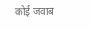कोई जवाब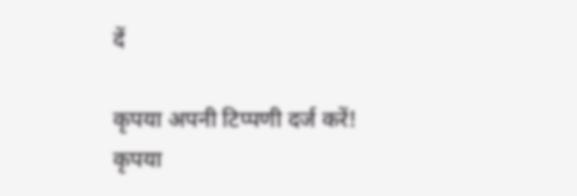दें

कृपया अपनी टिप्पणी दर्ज करें!
कृपया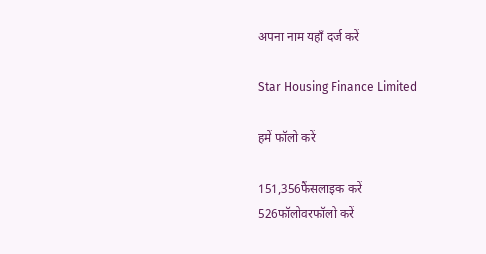अपना नाम यहाँ दर्ज करें

Star Housing Finance Limited

हमें फॉलो करें

151,356फैंसलाइक करें
526फॉलोवरफॉलो करें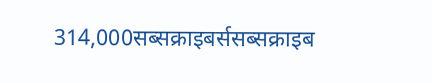314,000सब्सक्राइबर्ससब्सक्राइब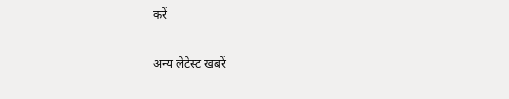करें

अन्य लेटेस्ट खबरें